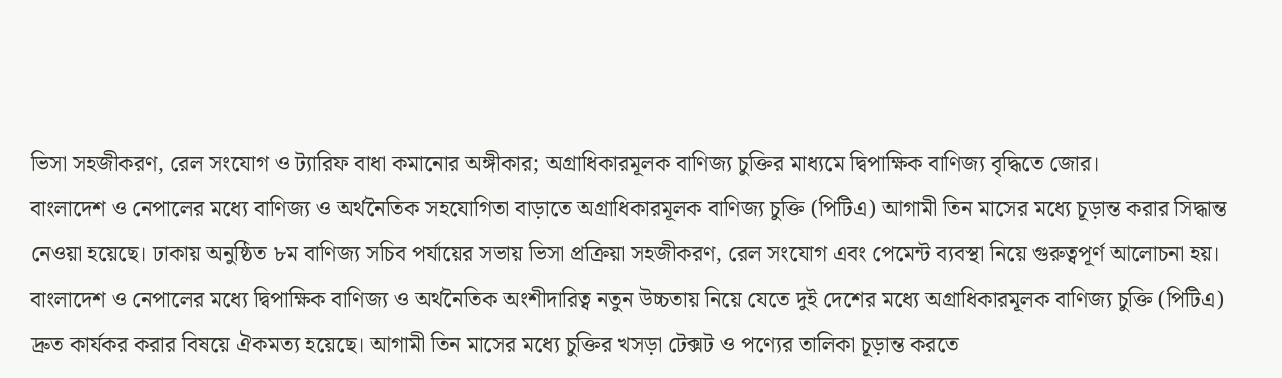ভিসা সহজীকরণ, রেল সংযোগ ও ট্যারিফ বাধা কমানোর অঙ্গীকার; অগ্রাধিকারমূলক বাণিজ্য চুক্তির মাধ্যমে দ্বিপাক্ষিক বাণিজ্য বৃদ্ধিতে জোর।
বাংলাদেশ ও নেপালের মধ্যে বাণিজ্য ও অর্থনৈতিক সহযোগিতা বাড়াতে অগ্রাধিকারমূলক বাণিজ্য চুক্তি (পিটিএ) আগামী তিন মাসের মধ্যে চূড়ান্ত করার সিদ্ধান্ত নেওয়া হয়েছে। ঢাকায় অনুষ্ঠিত ৮ম বাণিজ্য সচিব পর্যায়ের সভায় ভিসা প্রক্রিয়া সহজীকরণ, রেল সংযোগ এবং পেমেন্ট ব্যবস্থা নিয়ে গুরুত্বপূর্ণ আলোচনা হয়।
বাংলাদেশ ও নেপালের মধ্যে দ্বিপাক্ষিক বাণিজ্য ও অর্থনৈতিক অংশীদারিত্ব নতুন উচ্চতায় নিয়ে যেতে দুই দেশের মধ্যে অগ্রাধিকারমূলক বাণিজ্য চুক্তি (পিটিএ) দ্রুত কার্যকর করার বিষয়ে ঐকমত্য হয়েছে। আগামী তিন মাসের মধ্যে চুক্তির খসড়া টেক্সট ও পণ্যের তালিকা চূড়ান্ত করতে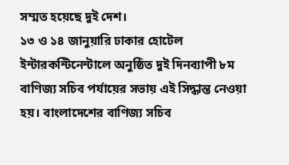সম্মত হয়েছে দুই দেশ।
১৩ ও ১৪ জানুয়ারি ঢাকার হোটেল ইন্টারকন্টিনেন্টালে অনুষ্ঠিত দুই দিনব্যাপী ৮ম বাণিজ্য সচিব পর্যায়ের সভায় এই সিদ্ধান্ত নেওয়া হয়। বাংলাদেশের বাণিজ্য সচিব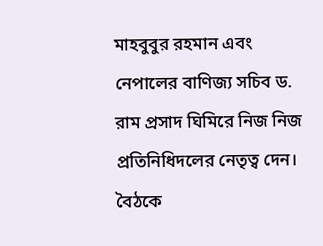মাহবুবুর রহমান এবং নেপালের বাণিজ্য সচিব ড. রাম প্রসাদ ঘিমিরে নিজ নিজ প্রতিনিধিদলের নেতৃত্ব দেন।
বৈঠকে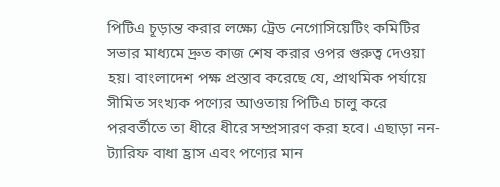পিটিএ চূড়ান্ত করার লক্ষ্যে ট্রেড নেগোসিয়েটিং কমিটির সভার মাধ্যমে দ্রুত কাজ শেষ করার ওপর গুরুত্ব দেওয়া হয়। বাংলাদেশ পক্ষ প্রস্তাব করেছে যে, প্রাথমিক পর্যায়ে সীমিত সংখ্যক পণ্যের আওতায় পিটিএ চালু করে পরবর্তীতে তা ধীরে ধীরে সম্প্রসারণ করা হবে। এছাড়া নন-ট্যারিফ বাধা হ্রাস এবং পণ্যের মান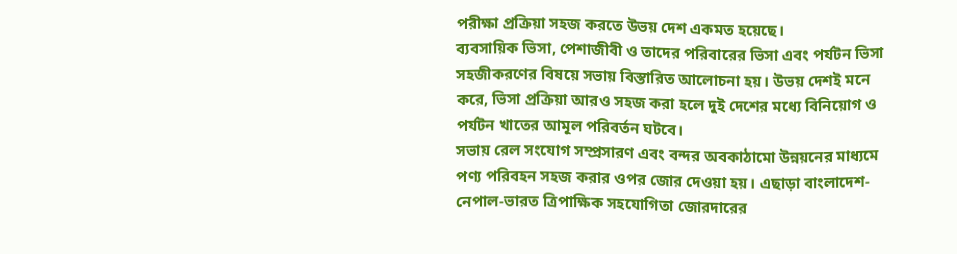পরীক্ষা প্রক্রিয়া সহজ করতে উভয় দেশ একমত হয়েছে।
ব্যবসায়িক ভিসা, পেশাজীবী ও তাদের পরিবারের ভিসা এবং পর্যটন ভিসা সহজীকরণের বিষয়ে সভায় বিস্তারিত আলোচনা হয়। উভয় দেশই মনে করে, ভিসা প্রক্রিয়া আরও সহজ করা হলে দুই দেশের মধ্যে বিনিয়োগ ও পর্যটন খাতের আমূল পরিবর্তন ঘটবে।
সভায় রেল সংযোগ সম্প্রসারণ এবং বন্দর অবকাঠামো উন্নয়নের মাধ্যমে পণ্য পরিবহন সহজ করার ওপর জোর দেওয়া হয়। এছাড়া বাংলাদেশ-নেপাল-ভারত ত্রিপাক্ষিক সহযোগিতা জোরদারের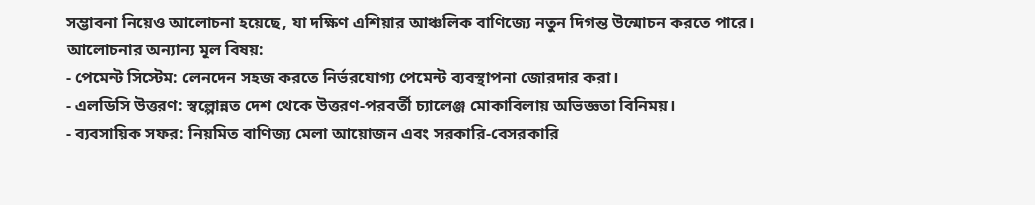সম্ভাবনা নিয়েও আলোচনা হয়েছে, যা দক্ষিণ এশিয়ার আঞ্চলিক বাণিজ্যে নতুন দিগন্ত উন্মোচন করতে পারে।
আলোচনার অন্যান্য মূল বিষয়:
- পেমেন্ট সিস্টেম: লেনদেন সহজ করতে নির্ভরযোগ্য পেমেন্ট ব্যবস্থাপনা জোরদার করা।
- এলডিসি উত্তরণ: স্বল্পোন্নত দেশ থেকে উত্তরণ-পরবর্তী চ্যালেঞ্জ মোকাবিলায় অভিজ্ঞতা বিনিময়।
- ব্যবসায়িক সফর: নিয়মিত বাণিজ্য মেলা আয়োজন এবং সরকারি-বেসরকারি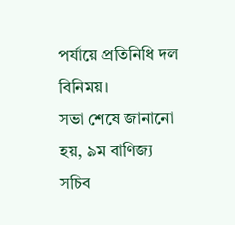পর্যায়ে প্রতিনিধি দল বিনিময়।
সভা শেষে জানানো হয়, ৯ম বাণিজ্য সচিব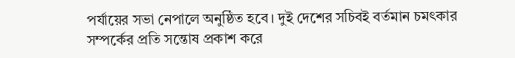পর্যায়ের সভা নেপালে অনুষ্ঠিত হবে। দুই দেশের সচিবই বর্তমান চমৎকার সম্পর্কের প্রতি সন্তোষ প্রকাশ করে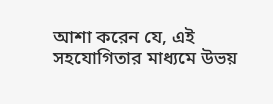আশা করেন যে, এই সহযোগিতার মাধ্যমে উভয়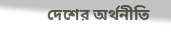দেশের অর্থনীতি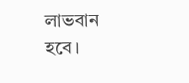লাভবান হবে।